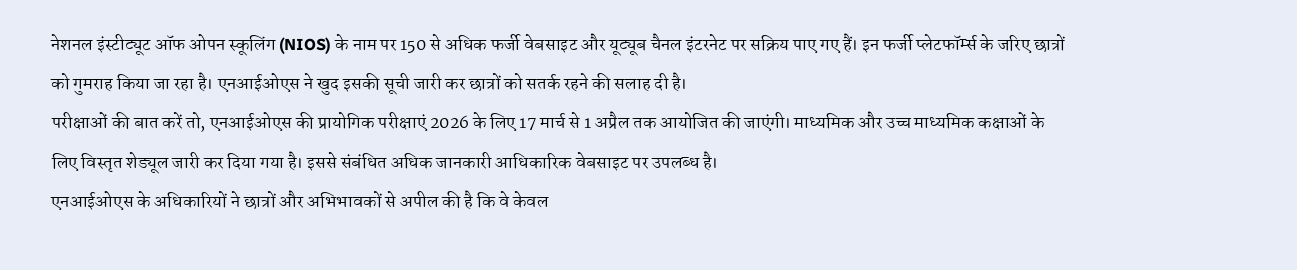नेशनल इंस्टीट्यूट ऑफ ओपन स्कूलिंग (NIOS) के नाम पर 150 से अधिक फर्जी वेबसाइट और यूट्यूब चैनल इंटरनेट पर सक्रिय पाए गए हैं। इन फर्जी प्लेटफॉर्म्स के जरिए छात्रों को गुमराह किया जा रहा है। एनआईओएस ने खुद इसकी सूची जारी कर छात्रों को सतर्क रहने की सलाह दी है।
परीक्षाओं की बात करें तो, एनआईओएस की प्रायोगिक परीक्षाएं 2026 के लिए 17 मार्च से 1 अप्रैल तक आयोजित की जाएंगी। माध्यमिक और उच्च माध्यमिक कक्षाओं के लिए विस्तृत शेड्यूल जारी कर दिया गया है। इससे संबंधित अधिक जानकारी आधिकारिक वेबसाइट पर उपलब्ध है।
एनआईओएस के अधिकारियों ने छात्रों और अभिभावकों से अपील की है कि वे केवल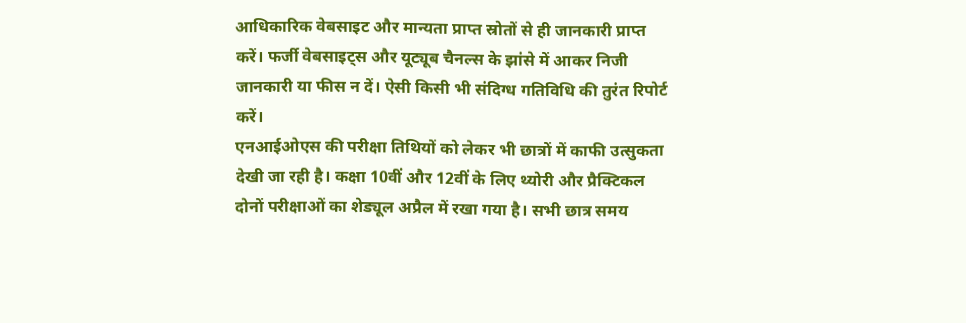आधिकारिक वेबसाइट और मान्यता प्राप्त स्रोतों से ही जानकारी प्राप्त करें। फर्जी वेबसाइट्स और यूट्यूब चैनल्स के झांसे में आकर निजी जानकारी या फीस न दें। ऐसी किसी भी संदिग्ध गतिविधि की तुरंत रिपोर्ट करें।
एनआईओएस की परीक्षा तिथियों को लेकर भी छात्रों में काफी उत्सुकता देखी जा रही है। कक्षा 10वीं और 12वीं के लिए थ्योरी और प्रैक्टिकल दोनों परीक्षाओं का शेड्यूल अप्रैल में रखा गया है। सभी छात्र समय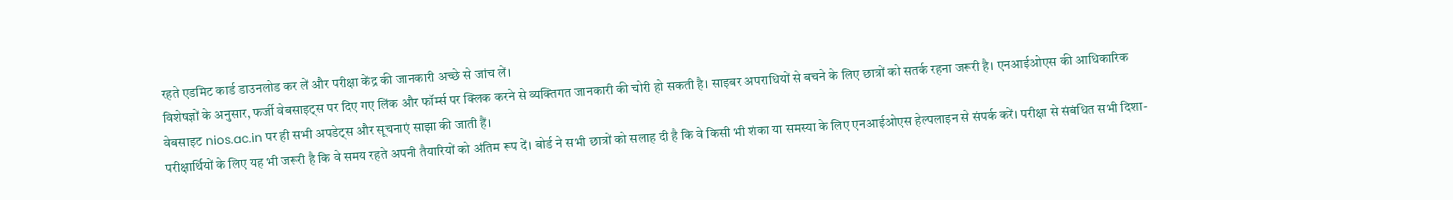रहते एडमिट कार्ड डाउनलोड कर लें और परीक्षा केंद्र की जानकारी अच्छे से जांच लें।
विशेषज्ञों के अनुसार, फर्जी वेबसाइट्स पर दिए गए लिंक और फॉर्म्स पर क्लिक करने से व्यक्तिगत जानकारी की चोरी हो सकती है। साइबर अपराधियों से बचने के लिए छात्रों को सतर्क रहना जरूरी है। एनआईओएस की आधिकारिक वेबसाइट nios.ac.in पर ही सभी अपडेट्स और सूचनाएं साझा की जाती हैं।
परीक्षार्थियों के लिए यह भी जरूरी है कि वे समय रहते अपनी तैयारियों को अंतिम रूप दें। बोर्ड ने सभी छात्रों को सलाह दी है कि वे किसी भी शंका या समस्या के लिए एनआईओएस हेल्पलाइन से संपर्क करें। परीक्षा से संबंधित सभी दिशा-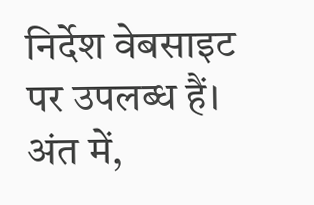निर्देश वेबसाइट पर उपलब्ध हैं।
अंत में,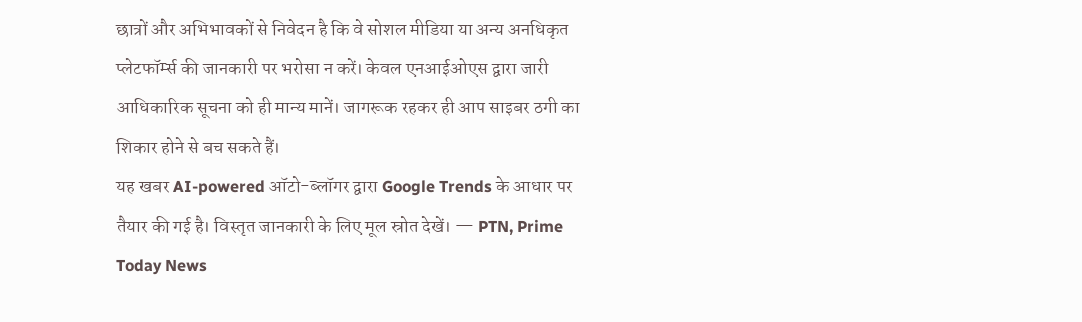छात्रों और अभिभावकों से निवेदन है कि वे सोशल मीडिया या अन्य अनधिकृत प्लेटफॉर्म्स की जानकारी पर भरोसा न करें। केवल एनआईओएस द्वारा जारी आधिकारिक सूचना को ही मान्य मानें। जागरूक रहकर ही आप साइबर ठगी का शिकार होने से बच सकते हैं।
यह खबर AI-powered ऑटो-ब्लॉगर द्वारा Google Trends के आधार पर तैयार की गई है। विस्तृत जानकारी के लिए मूल स्रोत देखें। — PTN, Prime Today News